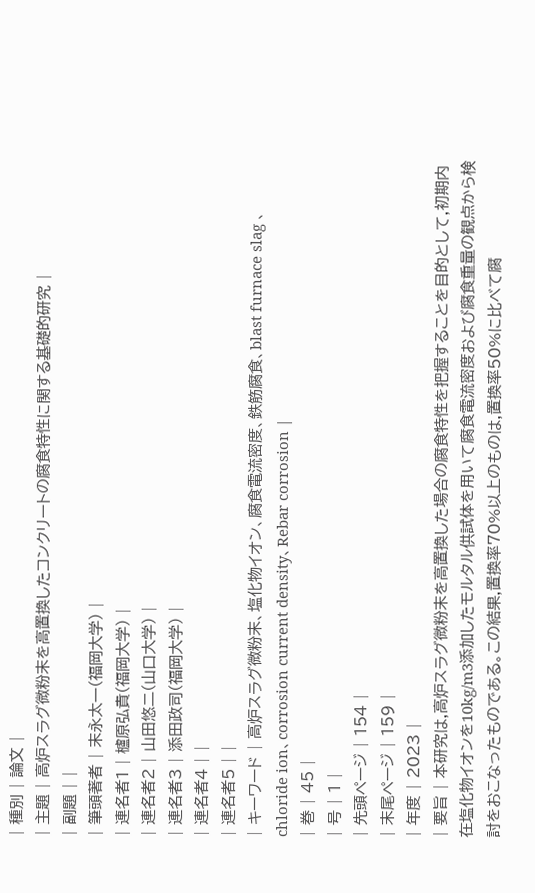| 種別 | 論文 |
| 主題 | 高炉スラグ微粉末を高置換したコンクリートの腐食特性に関する基礎的研究 |
| 副題 | |
| 筆頭著者 | 末永太一(福岡大学) |
| 連名者1 | 櫨原弘貴(福岡大学) |
| 連名者2 | 山田悠二(山口大学) |
| 連名者3 | 添田政司(福岡大学) |
| 連名者4 | |
| 連名者5 | |
| キーワード | 高炉スラグ微粉末、塩化物イオン、腐食電流密度、鉄筋腐食、blast furnace slag 、chloride ion、corrosion current density、Rebar corrosion |
| 巻 | 45 |
| 号 | 1 |
| 先頭ページ | 154 |
| 末尾ページ | 159 |
| 年度 | 2023 |
| 要旨 | 本研究は,高炉スラグ微粉末を高置換した場合の腐食特性を把握することを目的として,初期内在塩化物イオンを10kg/m3添加したモルタル供試体を用いて腐食電流密度および腐食重量の観点から検討をおこなったものである。この結果,置換率70%以上のものは,置換率50%に比べて腐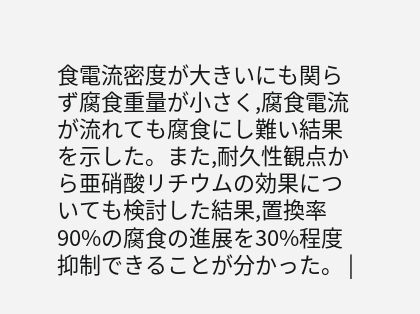食電流密度が大きいにも関らず腐食重量が小さく,腐食電流が流れても腐食にし難い結果を示した。また,耐久性観点から亜硝酸リチウムの効果についても検討した結果,置換率90%の腐食の進展を30%程度抑制できることが分かった。 |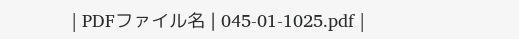| PDFファイル名 | 045-01-1025.pdf |